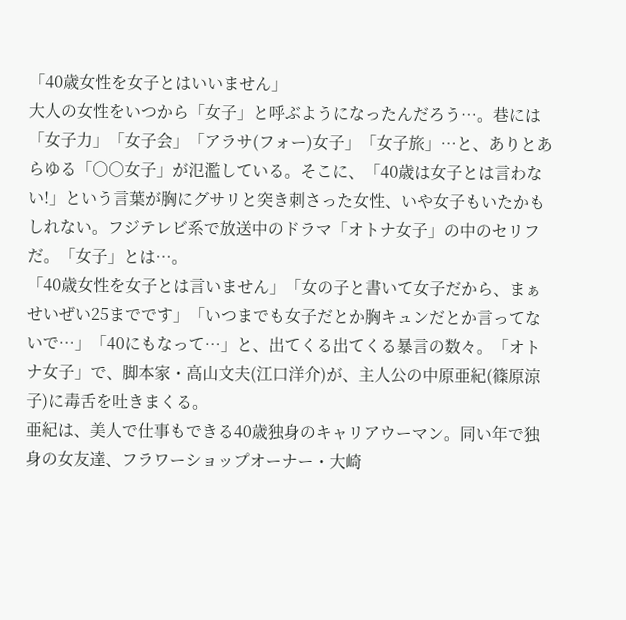「40歳女性を女子とはいいません」
大人の女性をいつから「女子」と呼ぶようになったんだろう…。巷には「女子力」「女子会」「アラサ(フォー)女子」「女子旅」…と、ありとあらゆる「○○女子」が氾濫している。そこに、「40歳は女子とは言わない!」という言葉が胸にグサリと突き刺さった女性、いや女子もいたかもしれない。フジテレビ系で放送中のドラマ「オトナ女子」の中のセリフだ。「女子」とは…。
「40歳女性を女子とは言いません」「女の子と書いて女子だから、まぁせいぜい25までです」「いつまでも女子だとか胸キュンだとか言ってないで…」「40にもなって…」と、出てくる出てくる暴言の数々。「オトナ女子」で、脚本家・高山文夫(江口洋介)が、主人公の中原亜紀(篠原涼子)に毒舌を吐きまくる。
亜紀は、美人で仕事もできる40歳独身のキャリアウーマン。同い年で独身の女友達、フラワーショップオーナー・大崎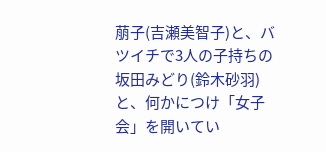萠子(吉瀬美智子)と、バツイチで3人の子持ちの坂田みどり(鈴木砂羽)と、何かにつけ「女子会」を開いてい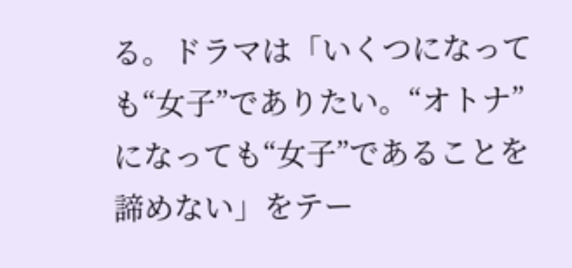る。ドラマは「いくつになっても“女子”でありたい。“オトナ”になっても“女子”であることを諦めない」をテー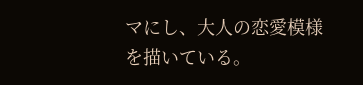マにし、大人の恋愛模様を描いている。